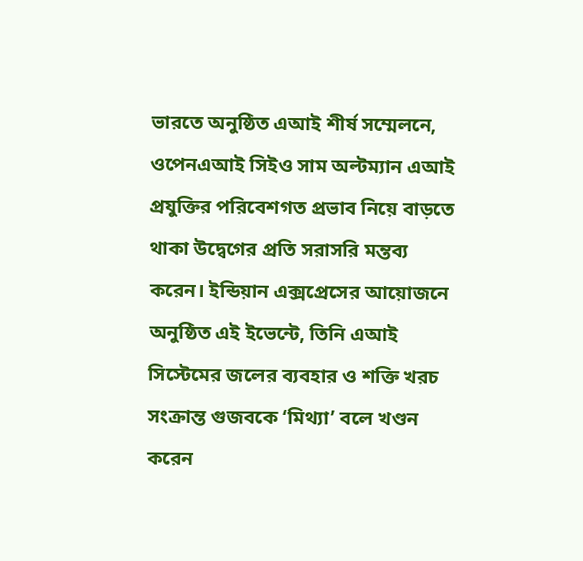ভারতে অনুষ্ঠিত এআই শীর্ষ সম্মেলনে, ওপেনএআই সিইও সাম অল্টম্যান এআই প্রযুক্তির পরিবেশগত প্রভাব নিয়ে বাড়তে থাকা উদ্বেগের প্রতি সরাসরি মন্তব্য করেন। ইন্ডিয়ান এক্সপ্রেসের আয়োজনে অনুষ্ঠিত এই ইভেন্টে, তিনি এআই সিস্টেমের জলের ব্যবহার ও শক্তি খরচ সংক্রান্ত গুজবকে ‘মিথ্যা’ বলে খণ্ডন করেন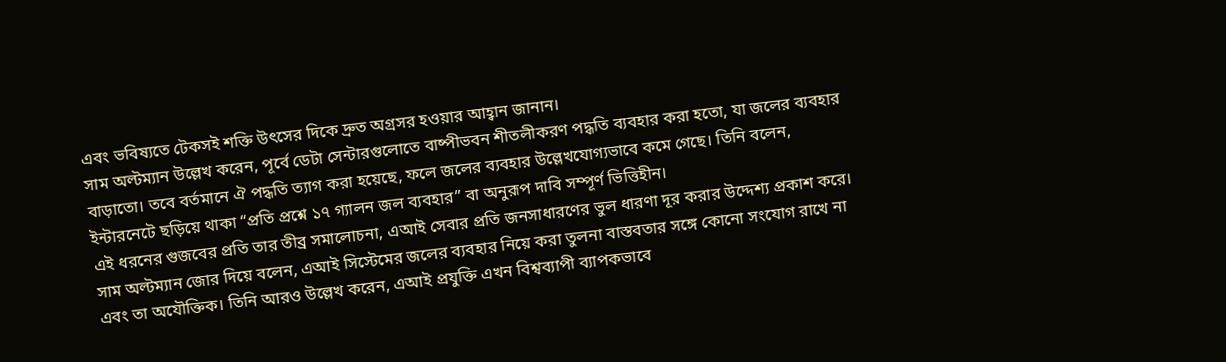এবং ভবিষ্যতে টেকসই শক্তি উৎসের দিকে দ্রুত অগ্রসর হওয়ার আহ্বান জানান।
সাম অল্টম্যান উল্লেখ করেন, পূর্বে ডেটা সেন্টারগুলোতে বাষ্পীভবন শীতলীকরণ পদ্ধতি ব্যবহার করা হতো, যা জলের ব্যবহার বাড়াতো। তবে বর্তমানে ঐ পদ্ধতি ত্যাগ করা হয়েছে, ফলে জলের ব্যবহার উল্লেখযোগ্যভাবে কমে গেছে। তিনি বলেন, ইন্টারনেটে ছড়িয়ে থাকা “প্রতি প্রশ্নে ১৭ গ্যালন জল ব্যবহার” বা অনুরূপ দাবি সম্পূর্ণ ভিত্তিহীন।
এই ধরনের গুজবের প্রতি তার তীব্র সমালোচনা, এআই সেবার প্রতি জনসাধারণের ভুল ধারণা দূর করার উদ্দেশ্য প্রকাশ করে। সাম অল্টম্যান জোর দিয়ে বলেন, এআই সিস্টেমের জলের ব্যবহার নিয়ে করা তুলনা বাস্তবতার সঙ্গে কোনো সংযোগ রাখে না এবং তা অযৌক্তিক। তিনি আরও উল্লেখ করেন, এআই প্রযুক্তি এখন বিশ্বব্যাপী ব্যাপকভাবে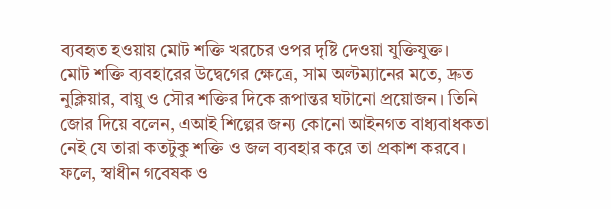ব্যবহৃত হওয়ায় মোট শক্তি খরচের ওপর দৃষ্টি দেওয়া যুক্তিযুক্ত।
মোট শক্তি ব্যবহারের উদ্বেগের ক্ষেত্রে, সাম অল্টম্যানের মতে, দ্রুত নুক্লিয়ার, বায়ু ও সৌর শক্তির দিকে রূপান্তর ঘটানো প্রয়োজন। তিনি জোর দিয়ে বলেন, এআই শিল্পের জন্য কোনো আইনগত বাধ্যবাধকতা নেই যে তারা কতটুকু শক্তি ও জল ব্যবহার করে তা প্রকাশ করবে। ফলে, স্বাধীন গবেষক ও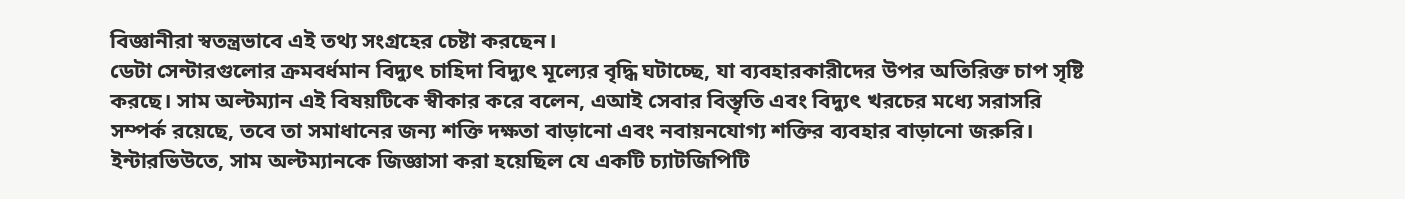বিজ্ঞানীরা স্বতন্ত্রভাবে এই তথ্য সংগ্রহের চেষ্টা করছেন।
ডেটা সেন্টারগুলোর ক্রমবর্ধমান বিদ্যুৎ চাহিদা বিদ্যুৎ মূল্যের বৃদ্ধি ঘটাচ্ছে, যা ব্যবহারকারীদের উপর অতিরিক্ত চাপ সৃষ্টি করছে। সাম অল্টম্যান এই বিষয়টিকে স্বীকার করে বলেন, এআই সেবার বিস্তৃতি এবং বিদ্যুৎ খরচের মধ্যে সরাসরি সম্পর্ক রয়েছে, তবে তা সমাধানের জন্য শক্তি দক্ষতা বাড়ানো এবং নবায়নযোগ্য শক্তির ব্যবহার বাড়ানো জরুরি।
ইন্টারভিউতে, সাম অল্টম্যানকে জিজ্ঞাসা করা হয়েছিল যে একটি চ্যাটজিপিটি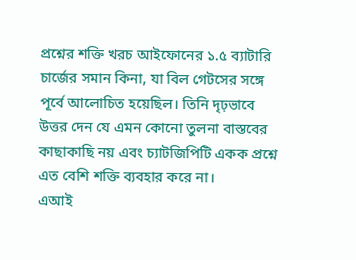প্রশ্নের শক্তি খরচ আইফোনের ১.৫ ব্যাটারি চার্জের সমান কিনা, যা বিল গেটসের সঙ্গে পূর্বে আলোচিত হয়েছিল। তিনি দৃঢ়ভাবে উত্তর দেন যে এমন কোনো তুলনা বাস্তবের কাছাকাছি নয় এবং চ্যাটজিপিটি একক প্রশ্নে এত বেশি শক্তি ব্যবহার করে না।
এআই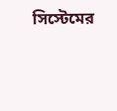সিস্টেমের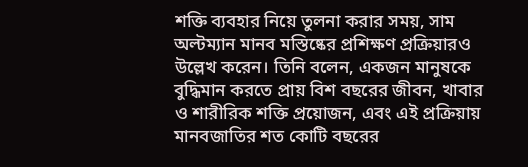শক্তি ব্যবহার নিয়ে তুলনা করার সময়, সাম অল্টম্যান মানব মস্তিষ্কের প্রশিক্ষণ প্রক্রিয়ারও উল্লেখ করেন। তিনি বলেন, একজন মানুষকে বুদ্ধিমান করতে প্রায় বিশ বছরের জীবন, খাবার ও শারীরিক শক্তি প্রয়োজন, এবং এই প্রক্রিয়ায় মানবজাতির শত কোটি বছরের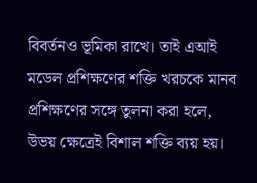বিবর্তনও ভূমিকা রাখে। তাই এআই মডেল প্রশিক্ষণের শক্তি খরচকে মানব প্রশিক্ষণের সঙ্গে তুলনা করা হলে, উভয় ক্ষেত্রেই বিশাল শক্তি ব্যয় হয়।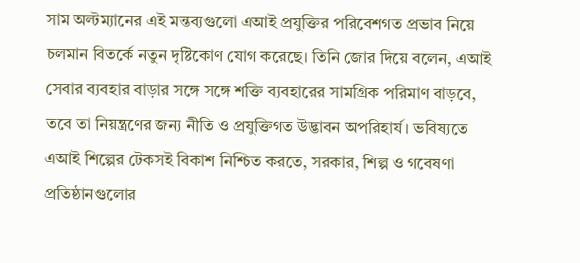সাম অল্টম্যানের এই মন্তব্যগুলো এআই প্রযুক্তির পরিবেশগত প্রভাব নিয়ে চলমান বিতর্কে নতুন দৃষ্টিকোণ যোগ করেছে। তিনি জোর দিয়ে বলেন, এআই সেবার ব্যবহার বাড়ার সঙ্গে সঙ্গে শক্তি ব্যবহারের সামগ্রিক পরিমাণ বাড়বে, তবে তা নিয়ন্ত্রণের জন্য নীতি ও প্রযুক্তিগত উদ্ভাবন অপরিহার্য। ভবিষ্যতে এআই শিল্পের টেকসই বিকাশ নিশ্চিত করতে, সরকার, শিল্প ও গবেষণা প্রতিষ্ঠানগুলোর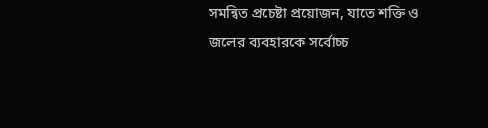সমন্বিত প্রচেষ্টা প্রয়োজন, যাতে শক্তি ও জলের ব্যবহারকে সর্বোচ্চ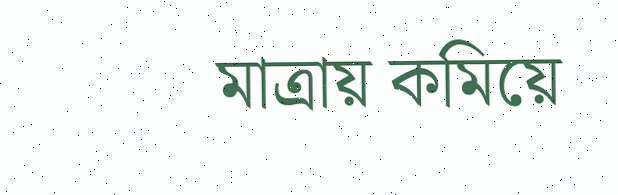মাত্রায় কমিয়ে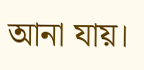আনা যায়।